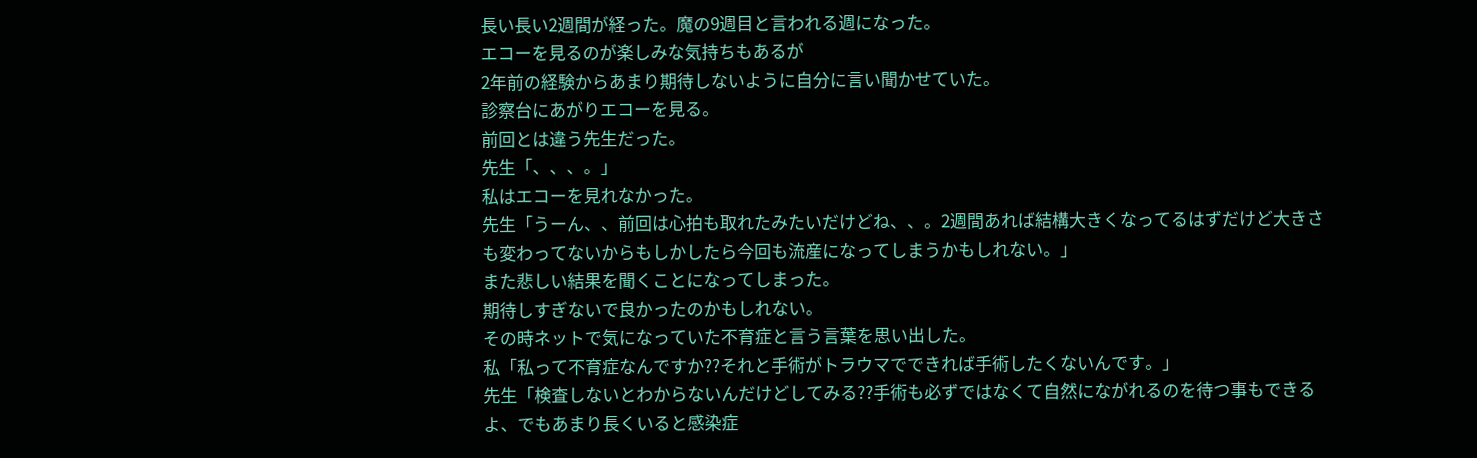長い長い2週間が経った。魔の9週目と言われる週になった。
エコーを見るのが楽しみな気持ちもあるが
2年前の経験からあまり期待しないように自分に言い聞かせていた。
診察台にあがりエコーを見る。
前回とは違う先生だった。
先生「、、、。」
私はエコーを見れなかった。
先生「うーん、、前回は心拍も取れたみたいだけどね、、。2週間あれば結構大きくなってるはずだけど大きさも変わってないからもしかしたら今回も流産になってしまうかもしれない。」
また悲しい結果を聞くことになってしまった。
期待しすぎないで良かったのかもしれない。
その時ネットで気になっていた不育症と言う言葉を思い出した。
私「私って不育症なんですか??それと手術がトラウマでできれば手術したくないんです。」
先生「検査しないとわからないんだけどしてみる??手術も必ずではなくて自然にながれるのを待つ事もできるよ、でもあまり長くいると感染症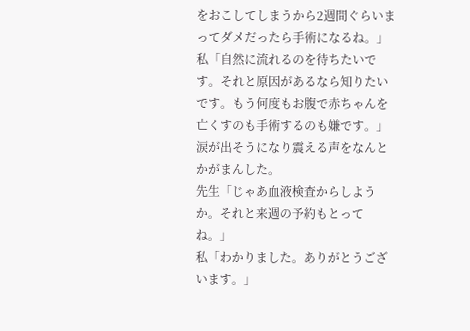をおこしてしまうから2週間ぐらいまってダメだったら手術になるね。」
私「自然に流れるのを待ちたいです。それと原因があるなら知りたいです。もう何度もお腹で赤ちゃんを亡くすのも手術するのも嫌です。」
涙が出そうになり震える声をなんとかがまんした。
先生「じゃあ血液検査からしようか。それと来週の予約もとってね。」
私「わかりました。ありがとうございます。」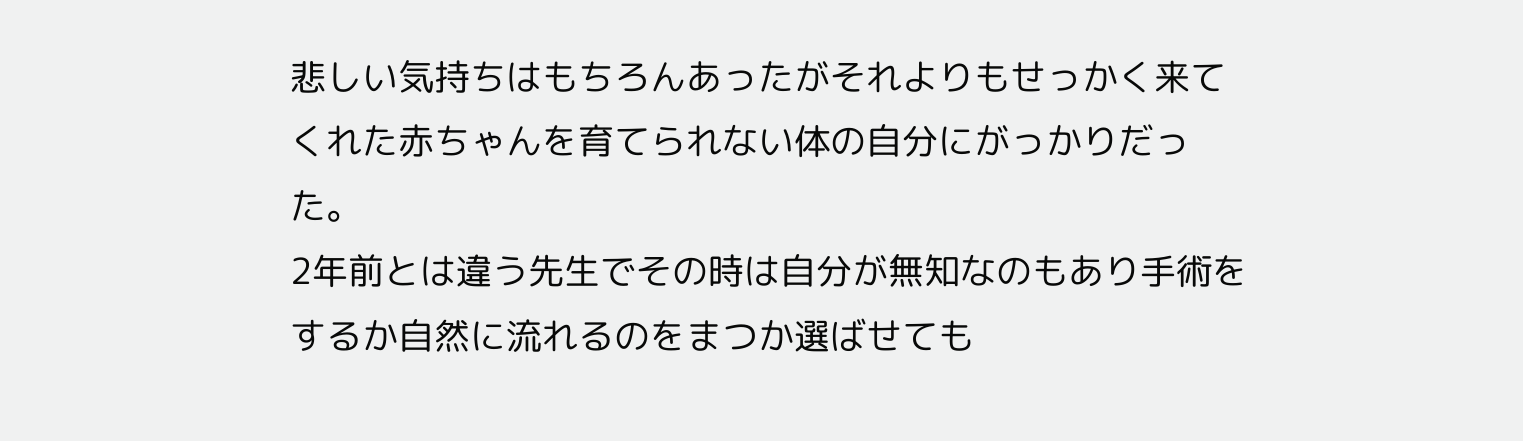悲しい気持ちはもちろんあったがそれよりもせっかく来てくれた赤ちゃんを育てられない体の自分にがっかりだった。
2年前とは違う先生でその時は自分が無知なのもあり手術をするか自然に流れるのをまつか選ばせても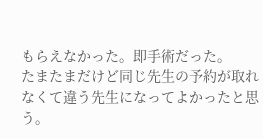もらえなかった。即手術だった。
たまたまだけど同じ先生の予約が取れなくて違う先生になってよかったと思う。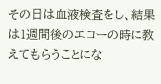その日は血液検査をし、結果は1週間後のエコーの時に教えてもらうことにな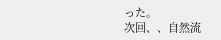った。
次回、、自然流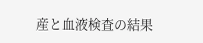産と血液検査の結果